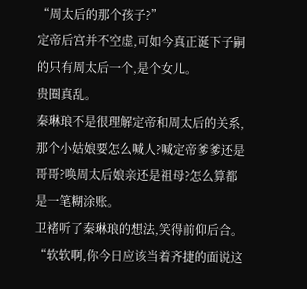“周太后的那个孩子?”
定帝后宫并不空虚,可如今真正诞下子嗣的只有周太后一个,是个女儿。
贵圈真乱。
秦琳琅不是很理解定帝和周太后的关系,那个小姑娘要怎么喊人?喊定帝爹爹还是哥哥?唤周太后娘亲还是祖母?怎么算都是一笔糊涂账。
卫褚听了秦琳琅的想法,笑得前仰后合。
“软软啊,你今日应该当着齐捷的面说这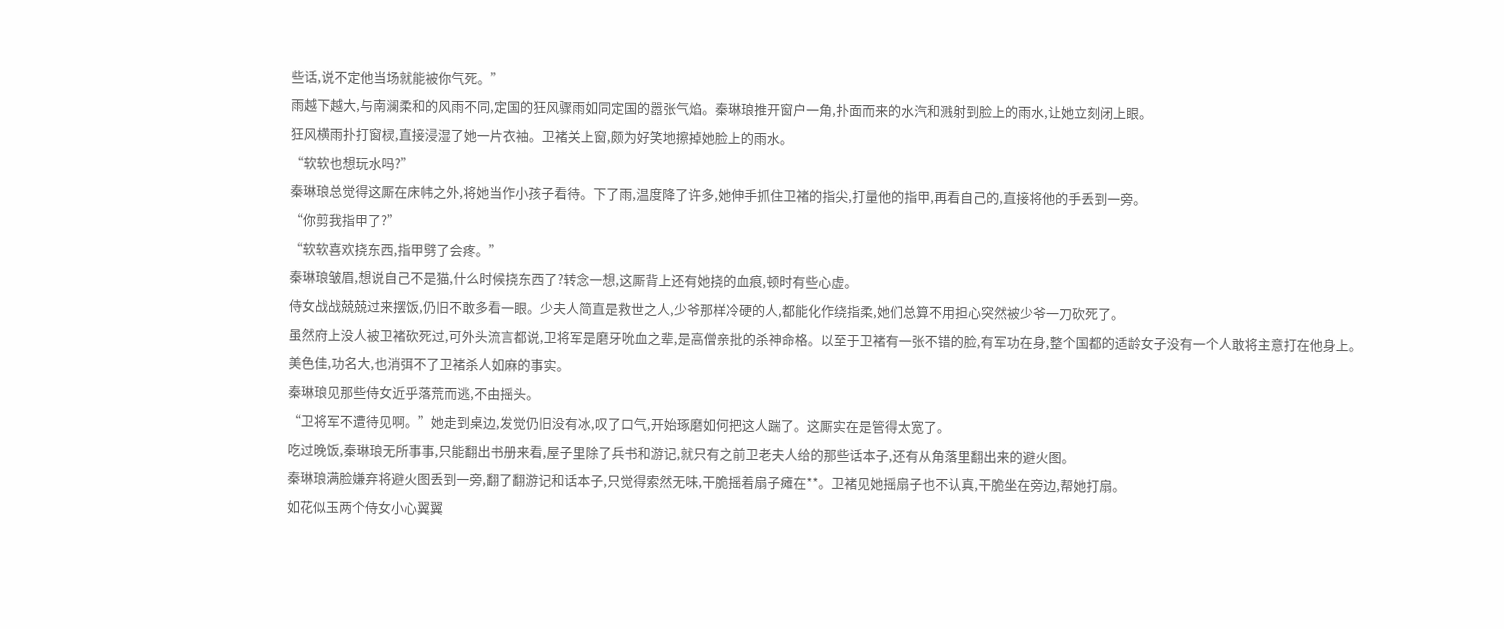些话,说不定他当场就能被你气死。”
雨越下越大,与南澜柔和的风雨不同,定国的狂风骤雨如同定国的嚣张气焰。秦琳琅推开窗户一角,扑面而来的水汽和溅射到脸上的雨水,让她立刻闭上眼。
狂风横雨扑打窗棂,直接浸湿了她一片衣袖。卫褚关上窗,颇为好笑地擦掉她脸上的雨水。
“软软也想玩水吗?”
秦琳琅总觉得这厮在床帏之外,将她当作小孩子看待。下了雨,温度降了许多,她伸手抓住卫褚的指尖,打量他的指甲,再看自己的,直接将他的手丢到一旁。
“你剪我指甲了?”
“软软喜欢挠东西,指甲劈了会疼。”
秦琳琅皱眉,想说自己不是猫,什么时候挠东西了?转念一想,这厮背上还有她挠的血痕,顿时有些心虚。
侍女战战兢兢过来摆饭,仍旧不敢多看一眼。少夫人简直是救世之人,少爷那样冷硬的人,都能化作绕指柔,她们总算不用担心突然被少爷一刀砍死了。
虽然府上没人被卫褚砍死过,可外头流言都说,卫将军是磨牙吮血之辈,是高僧亲批的杀神命格。以至于卫褚有一张不错的脸,有军功在身,整个国都的适龄女子没有一个人敢将主意打在他身上。
美色佳,功名大,也消弭不了卫褚杀人如麻的事实。
秦琳琅见那些侍女近乎落荒而逃,不由摇头。
“卫将军不遭待见啊。”她走到桌边,发觉仍旧没有冰,叹了口气,开始琢磨如何把这人踹了。这厮实在是管得太宽了。
吃过晚饭,秦琳琅无所事事,只能翻出书册来看,屋子里除了兵书和游记,就只有之前卫老夫人给的那些话本子,还有从角落里翻出来的避火图。
秦琳琅满脸嫌弃将避火图丢到一旁,翻了翻游记和话本子,只觉得索然无味,干脆摇着扇子瘫在**。卫褚见她摇扇子也不认真,干脆坐在旁边,帮她打扇。
如花似玉两个侍女小心翼翼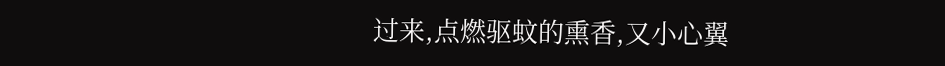过来,点燃驱蚊的熏香,又小心翼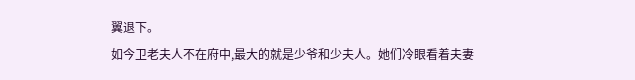翼退下。
如今卫老夫人不在府中,最大的就是少爷和少夫人。她们冷眼看着夫妻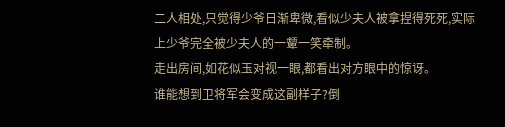二人相处,只觉得少爷日渐卑微,看似少夫人被拿捏得死死,实际上少爷完全被少夫人的一颦一笑牵制。
走出房间,如花似玉对视一眼,都看出对方眼中的惊讶。
谁能想到卫将军会变成这副样子?倒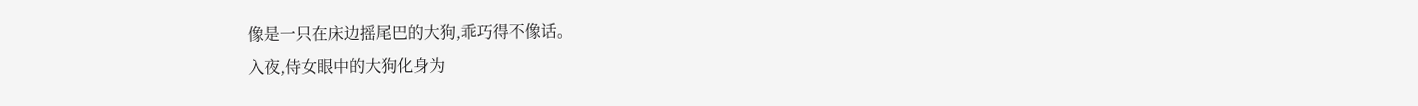像是一只在床边摇尾巴的大狗,乖巧得不像话。
入夜,侍女眼中的大狗化身为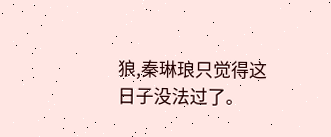狼,秦琳琅只觉得这日子没法过了。